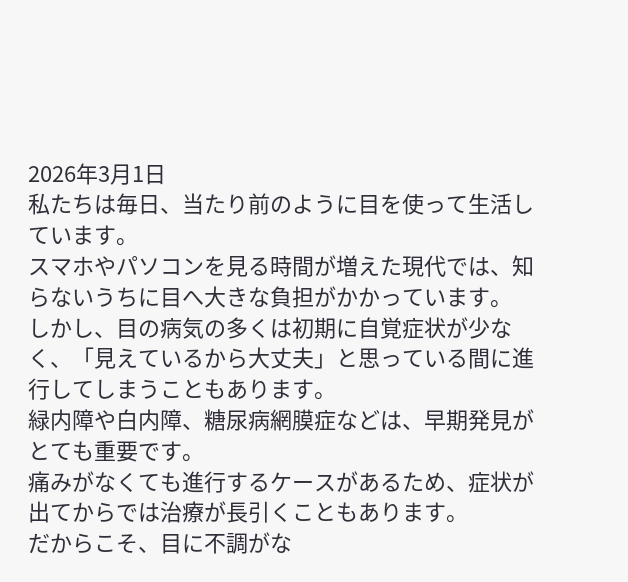2026年3月1日
私たちは毎日、当たり前のように目を使って生活しています。
スマホやパソコンを見る時間が増えた現代では、知らないうちに目へ大きな負担がかかっています。
しかし、目の病気の多くは初期に自覚症状が少なく、「見えているから大丈夫」と思っている間に進行してしまうこともあります。
緑内障や白内障、糖尿病網膜症などは、早期発見がとても重要です。
痛みがなくても進行するケースがあるため、症状が出てからでは治療が長引くこともあります。
だからこそ、目に不調がな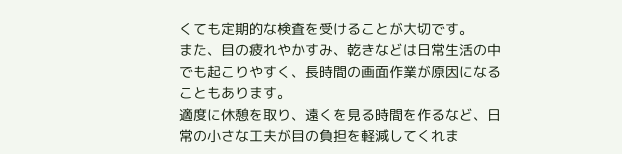くても定期的な検査を受けることが大切です。
また、目の疲れやかすみ、乾きなどは日常生活の中でも起こりやすく、長時間の画面作業が原因になることもあります。
適度に休憩を取り、遠くを見る時間を作るなど、日常の小さな工夫が目の負担を軽減してくれま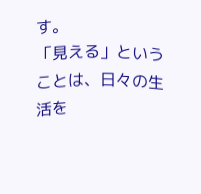す。
「見える」ということは、日々の生活を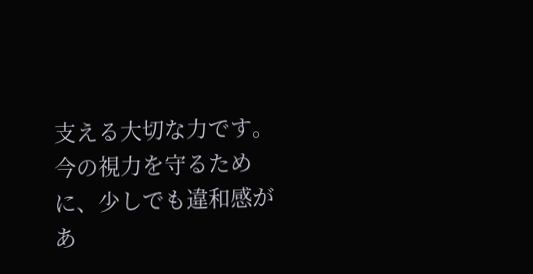支える大切な力です。
今の視力を守るために、少しでも違和感があ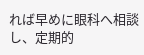れば早めに眼科へ相談し、定期的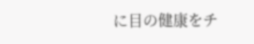に目の健康をチ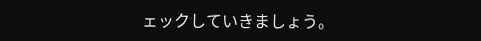ェックしていきましょう。